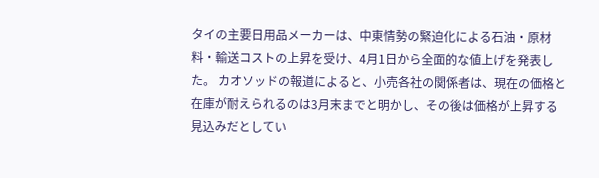タイの主要日用品メーカーは、中東情勢の緊迫化による石油・原材料・輸送コストの上昇を受け、4月1日から全面的な値上げを発表した。 カオソッドの報道によると、小売各社の関係者は、現在の価格と在庫が耐えられるのは3月末までと明かし、その後は価格が上昇する見込みだとしてい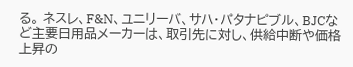る。 ネスレ、F&N、ユニリーバ、サハ・パタナピブル、BJCなど主要日用品メーカーは、取引先に対し、供給中断や価格上昇の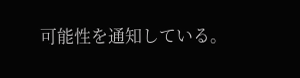可能性を通知している。